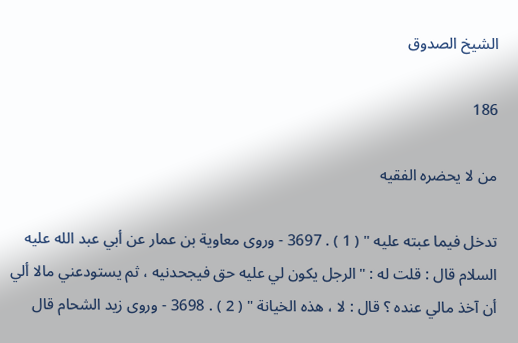الشيخ الصدوق

186

من لا يحضره الفقيه

تدخل فيما عبته عليه " ( 1 ) . 3697 - وروى معاوية بن عمار عن أبي عبد الله عليه السلام قال : قلت له : " الرجل يكون لي عليه حق فيجحدنيه ، ثم يستودعني مالا ألي أن آخذ مالي عنده ؟ قال : لا ، هذه الخيانة " ( 2 ) . 3698 - وروى زيد الشحام قال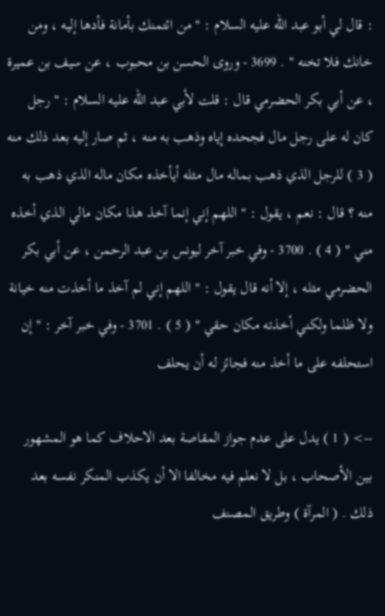: قال لي أبو عبد الله عليه السلام : " من ائتمنك بأمانة فأدها إليه ، ومن خانك فلا تخنه " . 3699 - وروى الحسن بن محبوب ، عن سيف بن عميرة ، عن أبي بكر الحضرمي قال : قلت لأبي عبد الله عليه السلام : " رجل كان له على رجل مال فجحده إياه وذهب به منه ، ثم صار إليه بعد ذلك منه ( 3 ) للرجل الذي ذهب بماله مال مثله أيأخذه مكان ماله الذي ذهب به منه ؟ قال : نعم ، يقول : " اللهم إني إنما آخذ هذا مكان مالي الذي أخذه مني " ( 4 ) . 3700 - وفي خبر آخر ليونس بن عبد الرحمن ، عن أبي بكر الحضرمي مثله ، إلا أنه قال يقول : " اللهم إني لم آخذ ما أخذت منه خيانة ولا ظلما ولكني أخذته مكان حقي " ( 5 ) . 3701 - وفي خبر آخر : " إن استحلفه على ما أخذ منه فجائز له أن يحلف

--> ( 1 ) يدل على عدم جواز المقاصة بعد الاحلاف كما هو المشهور بين الأصحاب ، بل لا نعلم فيه مخالفا الا أن يكذب المنكر نفسه بعد ذلك . ( المرآة ) وطريق المصنف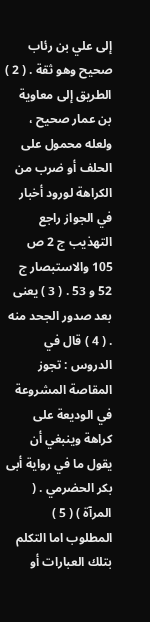إلى علي بن رئاب صحيح وهو ثقة . ( 2 ) الطريق إلى معاوية بن عمار صحيح ، ولعله محمول على الحلف أو ضرب من الكراهة لورود أخبار في الجواز راجع التهذيب ج 2 ص 105 والاستبصار ج 52 و 53 . ( 3 ) يعنى بعد صدور الجحد منه . ( 4 ) قال في الدروس : تجوز المقاصة المشروعة في الوديعة على كراهة وينبغي أن يقول ما في رواية أبى بكر الحضرمي . ( المرآة ) ( 5 ) المطلوب اما التكلم بتلك العبارات أو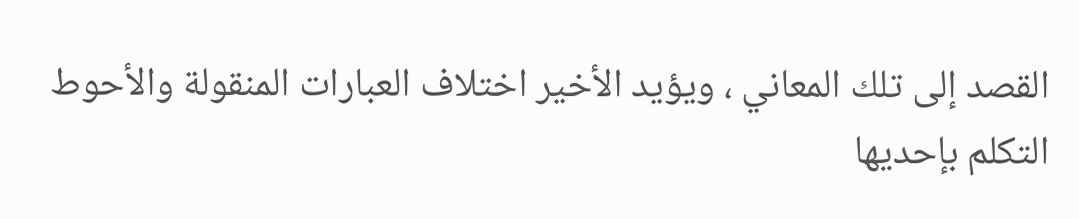القصد إلى تلك المعاني ، ويؤيد الأخير اختلاف العبارات المنقولة والأحوط التكلم بإحديها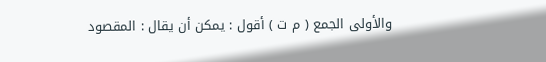والأولى الجمع ( م ت ) أقول : يمكن أن يقال : المقصود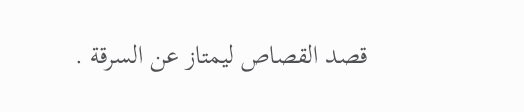قصد القصاص ليمتاز عن السرقة .